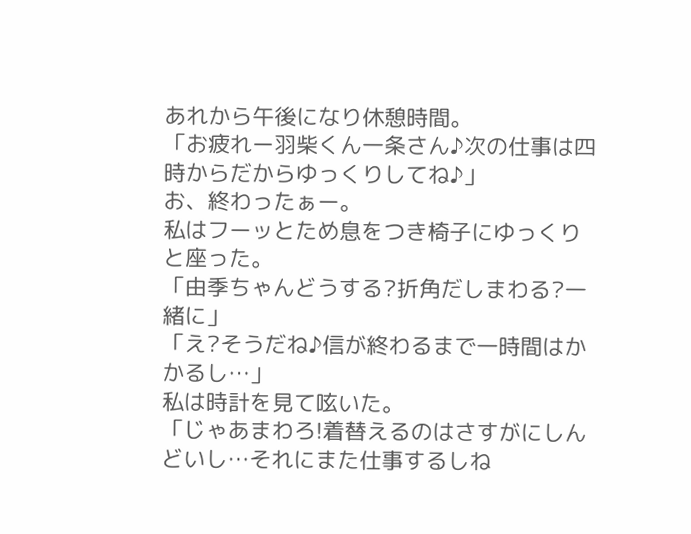あれから午後になり休憩時間。
「お疲れー羽柴くん一条さん♪次の仕事は四時からだからゆっくりしてね♪」
お、終わったぁー。
私はフーッとため息をつき椅子にゆっくりと座った。
「由季ちゃんどうする?折角だしまわる?一緒に」
「え?そうだね♪信が終わるまで一時間はかかるし…」
私は時計を見て呟いた。
「じゃあまわろ!着替えるのはさすがにしんどいし…それにまた仕事するしね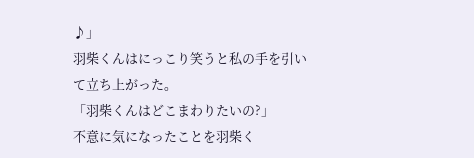♪」
羽柴くんはにっこり笑うと私の手を引いて立ち上がった。
「羽柴くんはどこまわりたいの?」
不意に気になったことを羽柴く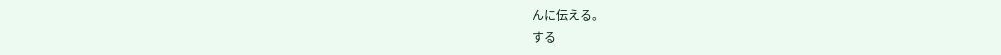んに伝える。
する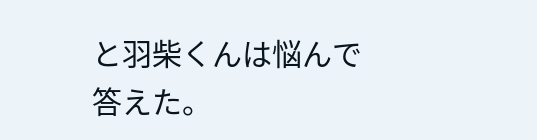と羽柴くんは悩んで答えた。